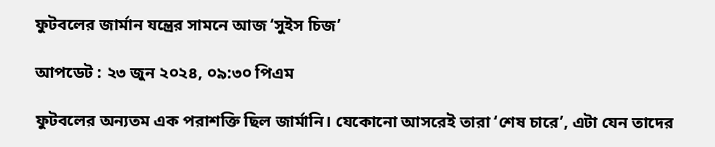ফুটবলের জার্মান যন্ত্রের সামনে আজ ‘সুইস চিজ’

আপডেট : ২৩ জুন ২০২৪, ০৯:৩০ পিএম

ফুটবলের অন্যতম এক পরাশক্তি ছিল জার্মানি। যেকোনো আসরেই তারা ‘শেষ চারে’, এটা যেন তাদের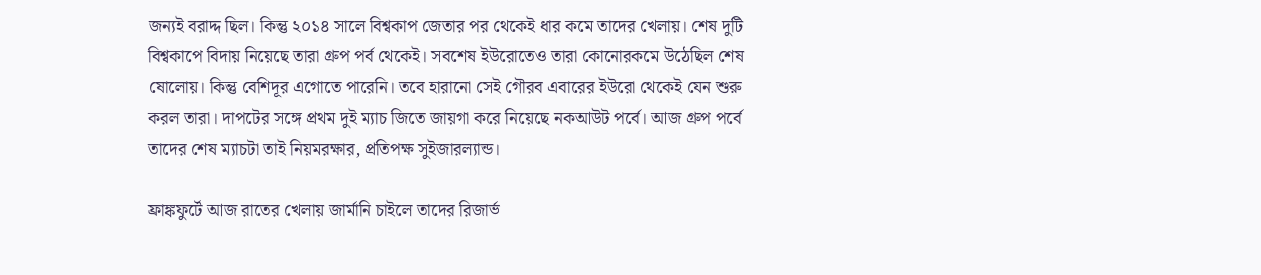জন্যই বরাদ্দ ছিল। কিন্তু ২০১৪ সালে বিশ্বকাপ জেতার পর থেকেই ধার কমে তাদের খেলায়। শেষ দুটি বিশ্বকাপে বিদায় নিয়েছে তারা গ্রুপ পর্ব থেকেই। সবশেষ ইউরোতেও তারা কোনোরকমে উঠেছিল শেষ ষোলোয়। কিন্তু বেশিদূর এগোতে পারেনি। তবে হারানো সেই গৌরব এবারের ইউরো থেকেই যেন শুরু করল তারা। দাপটের সঙ্গে প্রথম দুই ম্যাচ জিতে জায়গা করে নিয়েছে নকআউট পর্বে। আজ গ্রুপ পর্বে তাদের শেষ ম্যাচটা তাই নিয়মরক্ষার, প্রতিপক্ষ সুইজারল্যান্ড।

ফ্রাঙ্কফুর্টে আজ রাতের খেলায় জার্মানি চাইলে তাদের রিজার্ভ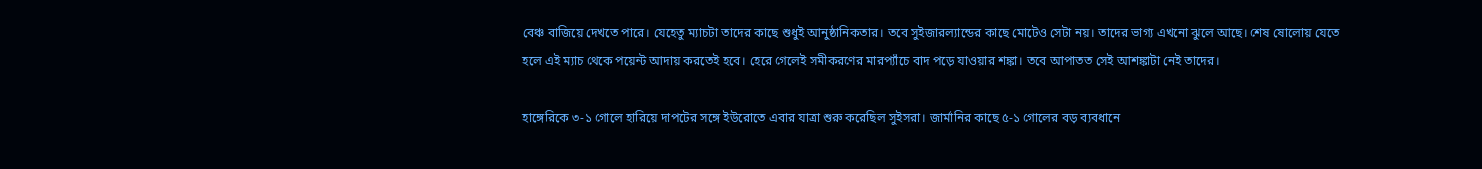বেঞ্চ বাজিয়ে দেখতে পারে। যেহেতু ম্যাচটা তাদের কাছে শুধুই আনুষ্ঠানিকতার। তবে সুইজারল্যান্ডের কাছে মোটেও সেটা নয়। তাদের ভাগ্য এখনো ঝুলে আছে। শেষ ষোলোয় যেতে হলে এই ম্যাচ থেকে পয়েন্ট আদায় করতেই হবে। হেরে গেলেই সমীকরণের মারপ্যাঁচে বাদ পড়ে যাওয়ার শঙ্কা। তবে আপাতত সেই আশঙ্কাটা নেই তাদের।

হাঙ্গেরিকে ৩-১ গোলে হারিয়ে দাপটের সঙ্গে ইউরোতে এবার যাত্রা শুরু করেছিল সুইসরা। জার্মানির কাছে ৫-১ গোলের বড় ব্যবধানে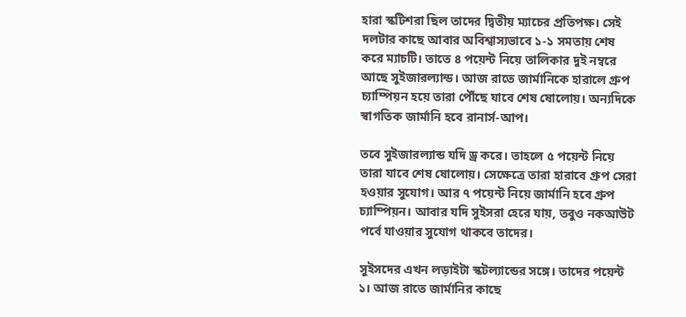হারা স্কটিশরা ছিল তাদের দ্বিতীয় ম্যাচের প্রতিপক্ষ। সেই দলটার কাছে আবার অবিশ্বাস্যভাবে ১-১ সমতায় শেষ করে ম্যাচটি। তাতে ৪ পয়েন্ট নিয়ে তালিকার দুই নম্বরে আছে সুইজারল্যান্ড। আজ রাতে জার্মানিকে হারালে গ্রুপ চ্যাম্পিয়ন হয়ে তারা পৌঁছে যাবে শেষ ষোলোয়। অন্যদিকে স্বাগতিক জার্মানি হবে রানার্স-আপ।

তবে সুইজারল্যান্ড যদি ড্র করে। তাহলে ৫ পয়েন্ট নিয়ে তারা যাবে শেষ ষোলোয়। সেক্ষেত্রে তারা হারাবে গ্রুপ সেরা হওয়ার সুযোগ। আর ৭ পয়েন্ট নিয়ে জার্মানি হবে গ্রুপ চ্যাম্পিয়ন। আবার যদি সুইসরা হেরে যায়, তবুও নকআউট পর্বে যাওয়ার সুযোগ থাকবে তাদের।

সুইসদের এখন লড়াইটা স্কটল্যান্ডের সঙ্গে। তাদের পয়েন্ট ১। আজ রাতে জার্মানির কাছে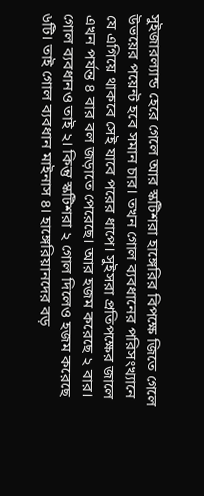সুইজারল্যান্ড হেরে গেলে আর স্কটিশরা হাঙ্গেরির বিপক্ষে জিতে গেলে উভয়ের পয়েন্ট হবে সমান চার। তখন গোল ব্যবধানের পরিসংখ্যানে যে এগিয়ে থাকবে সেই যাবে পরের ধাপে। সুইসরা প্রতিপক্ষের জালে এখন পর্যন্ত ৪ বার বল জড়াতে পেরেছে। আর হজম করেছে ২ বার। গোল ব্যবধানও তাই ২। কিন্তু স্কটিশরা ২ গোল দিলেও হজম করেছে ৬টি। তাই গোল ব্যবধান মাইনাস ৪। হাঙ্গেরিয়ানদের বড়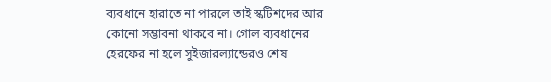ব্যবধানে হারাতে না পারলে তাই স্কটিশদের আর কোনো সম্ভাবনা থাকবে না। গোল ব্যবধানের হেরফের না হলে সুইজারল্যান্ডেরও শেষ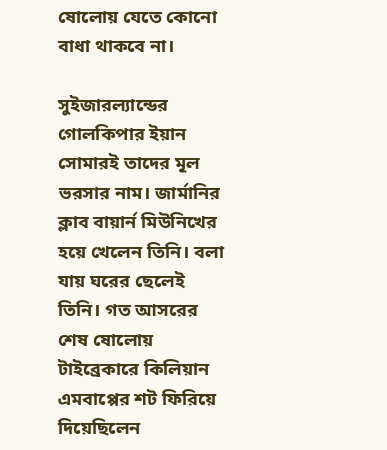ষোলোয় যেতে কোনো বাধা থাকবে না।

সুইজারল্যান্ডের গোলকিপার ইয়ান সোমারই তাদের মূল ভরসার নাম। জার্মানির ক্লাব বায়ার্ন মিউনিখের হয়ে খেলেন তিনি। বলা যায় ঘরের ছেলেই তিনি। গত আসরের শেষ ষোলোয় টাইব্রেকারে কিলিয়ান এমবাপ্পের শট ফিরিয়ে দিয়েছিলেন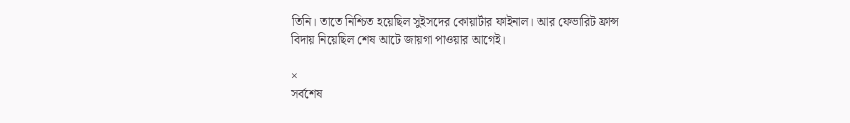তিনি। তাতে নিশ্চিত হয়েছিল সুইসদের কোয়ার্টার ফাইনাল। আর ফেভারিট ফ্রান্স বিদায় নিয়েছিল শেষ আটে জায়গা পাওয়ার আগেই।

×
সর্বশেষ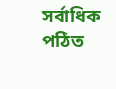সর্বাধিক পঠিত